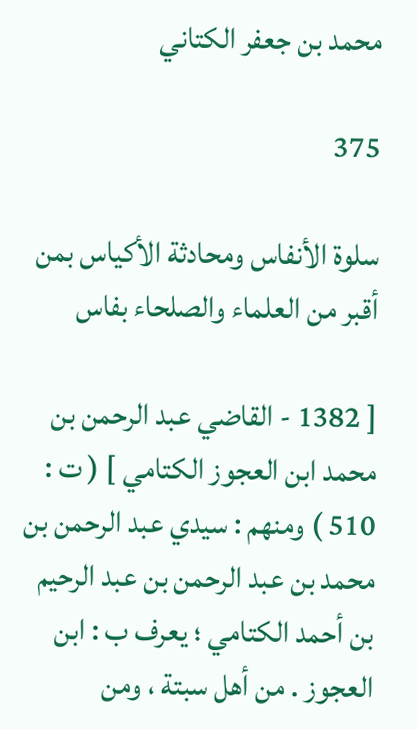محمد بن جعفر الكتاني

375

سلوة الأنفاس ومحادثة الأكياس بمن أقبر من العلماء والصلحاء بفاس

[ 1382 - القاضي عبد الرحمن بن محمد ابن العجوز الكتامي ] ( ت : 510 ) ومنهم : سيدي عبد الرحمن بن محمد بن عبد الرحمن بن عبد الرحيم بن أحمد الكتامي ؛ يعرف ب : ابن العجوز . من أهل سبتة ، ومن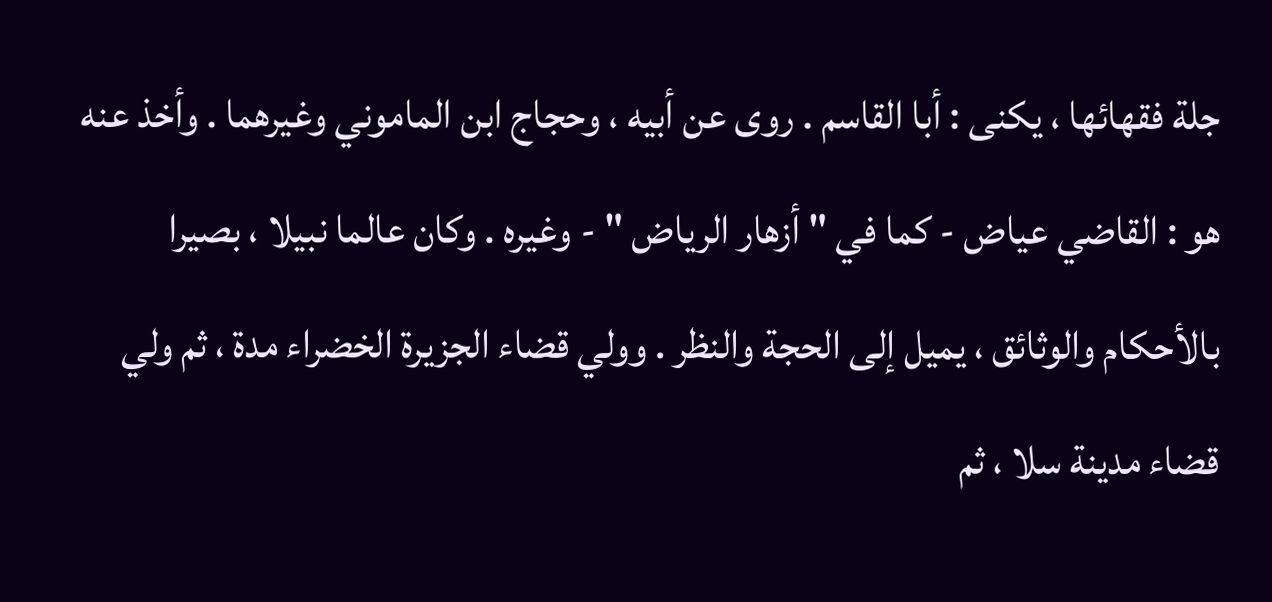جلة فقهائها ، يكنى : أبا القاسم . روى عن أبيه ، وحجاج ابن الماموني وغيرهما . وأخذ عنه هو : القاضي عياض - كما في " أزهار الرياض " - وغيره . وكان عالما نبيلا ، بصيرا بالأحكام والوثائق ، يميل إلى الحجة والنظر . وولي قضاء الجزيرة الخضراء مدة ، ثم ولي قضاء مدينة سلا ، ثم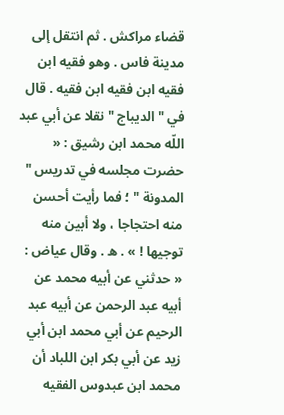قضاء مراكش . ثم انتقل إلى مدينة فاس . وهو فقيه ابن فقيه ابن فقيه ابن فقيه . قال في " الديباج " نقلا عن أبي عبد اللّه محمد ابن رشيق : « حضرت مجلسه في تدريس " المدونة " ؛ فما رأيت أحسن منه احتجاجا ، ولا أبين منه توجيها ! » . ه . وقال عياض : « حدثني عن أبيه محمد عن أبيه عبد الرحمن عن أبيه عبد الرحيم عن أبي محمد ابن أبي زيد عن أبي بكر ابن اللباد أن محمد ابن عبدوس الفقيه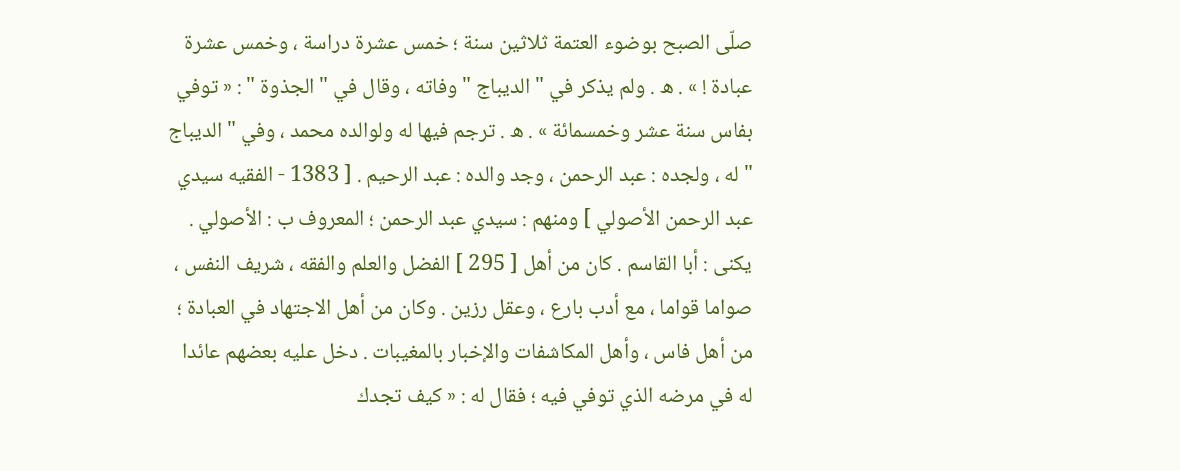صلّى الصبح بوضوء العتمة ثلاثين سنة ؛ خمس عشرة دراسة ، وخمس عشرة عبادة ! » . ه . ولم يذكر في " الديباج " وفاته ، وقال في " الجذوة " : « توفي بفاس سنة عشر وخمسمائة » . ه . ترجم فيها له ولوالده محمد ، وفي " الديباج " له ، ولجده : عبد الرحمن ، وجد والده : عبد الرحيم . [ 1383 - الفقيه سيدي عبد الرحمن الأصولي ] ومنهم : سيدي عبد الرحمن ؛ المعروف ب : الأصولي . يكنى : أبا القاسم . كان من أهل [ 295 ] الفضل والعلم والفقه ، شريف النفس ، صواما قواما ، مع أدب بارع ، وعقل رزين . وكان من أهل الاجتهاد في العبادة ؛ من أهل فاس ، وأهل المكاشفات والإخبار بالمغيبات . دخل عليه بعضهم عائدا له في مرضه الذي توفي فيه ؛ فقال له : « كيف تجدك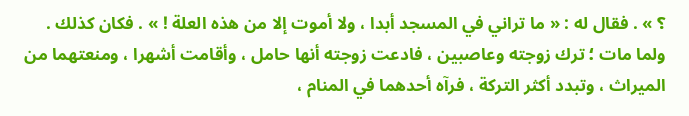؟ » . فقال له : « ما تراني في المسجد أبدا ، ولا أموت إلا من هذه العلة ! » . فكان كذلك . ولما مات ؛ ترك زوجته وعاصبين ، فادعت زوجته أنها حامل ، وأقامت أشهرا ، ومنعتهما من الميراث ، وتبدد أكثر التركة ، فرآه أحدهما في المنام ،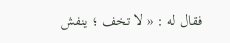فقال له : « لا تخف ؛ ينفش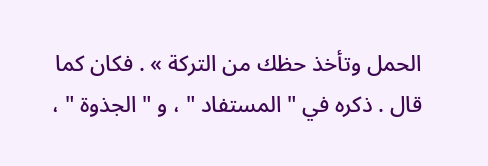الحمل وتأخذ حظك من التركة » . فكان كما قال . ذكره في " المستفاد " ، و " الجذوة " ،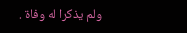ولم يذكرا له وفاة .